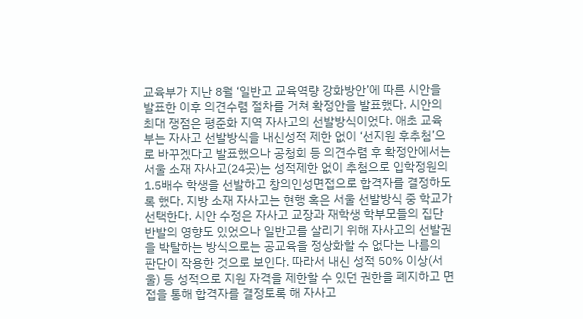교육부가 지난 8월 ‘일반고 교육역량 강화방안’에 따른 시안을 발표한 이후 의견수렴 절차를 거쳐 확정안을 발표했다. 시안의 최대 쟁점은 평준화 지역 자사고의 선발방식이었다. 애초 교육부는 자사고 선발방식을 내신성적 제한 없이 ‘선지원 후추첨’으로 바꾸겠다고 발표했으나 공청회 등 의견수렴 후 확정안에서는 서울 소재 자사고(24곳)는 성적제한 없이 추첨으로 입학정원의 1.5배수 학생을 선발하고 창의인성면접으로 합격자를 결정하도록 했다. 지방 소재 자사고는 현행 혹은 서울 선발방식 중 학교가 선택한다. 시안 수정은 자사고 교장과 재학생 학부모들의 집단 반발의 영향도 있었으나 일반고를 살리기 위해 자사고의 선발권을 박탈하는 방식으로는 공교육을 정상화할 수 없다는 나름의 판단이 작용한 것으로 보인다. 따라서 내신 성적 50% 이상(서울) 등 성적으로 지원 자격을 제한할 수 있던 권한을 폐지하고 면접을 통해 합격자를 결정토록 해 자사고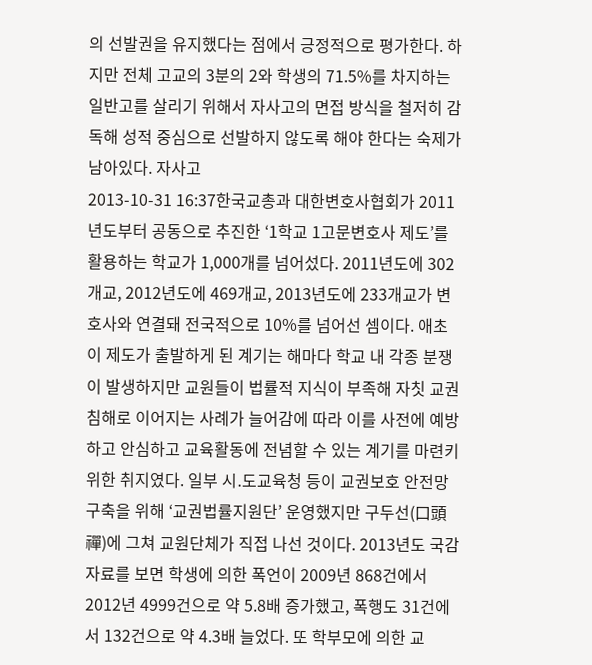의 선발권을 유지했다는 점에서 긍정적으로 평가한다. 하지만 전체 고교의 3분의 2와 학생의 71.5%를 차지하는 일반고를 살리기 위해서 자사고의 면접 방식을 철저히 감독해 성적 중심으로 선발하지 않도록 해야 한다는 숙제가 남아있다. 자사고
2013-10-31 16:37한국교총과 대한변호사협회가 2011년도부터 공동으로 추진한 ‘1학교 1고문변호사 제도’를 활용하는 학교가 1,000개를 넘어섰다. 2011년도에 302개교, 2012년도에 469개교, 2013년도에 233개교가 변호사와 연결돼 전국적으로 10%를 넘어선 셈이다. 애초 이 제도가 출발하게 된 계기는 해마다 학교 내 각종 분쟁이 발생하지만 교원들이 법률적 지식이 부족해 자칫 교권침해로 이어지는 사례가 늘어감에 따라 이를 사전에 예방하고 안심하고 교육활동에 전념할 수 있는 계기를 마련키 위한 취지였다. 일부 시․도교육청 등이 교권보호 안전망 구축을 위해 ‘교권법률지원단’ 운영했지만 구두선(口頭禪)에 그쳐 교원단체가 직접 나선 것이다. 2013년도 국감자료를 보면 학생에 의한 폭언이 2009년 868건에서 2012년 4999건으로 약 5.8배 증가했고, 폭행도 31건에서 132건으로 약 4.3배 늘었다. 또 학부모에 의한 교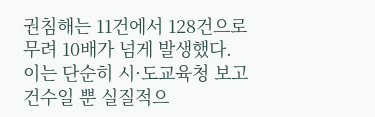권침해는 11건에서 128건으로 무려 10배가 넘게 발생했다. 이는 단순히 시·도교육청 보고 건수일 뿐 실질적으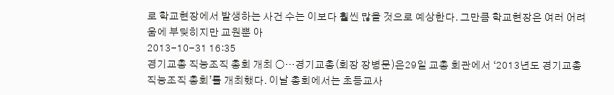로 학교현장에서 발생하는 사건 수는 이보다 훨씬 많을 것으로 예상한다. 그만큼 학교현장은 여러 어려움에 부딪히지만 교원뿐 아
2013-10-31 16:35
경기교총 직능조직 총회 개최 ○…경기교총(회장 장병문)은29일 교총 회관에서 ‘2013년도 경기교총 직능조직 총회’를 개최했다. 이날 총회에서는 초등교사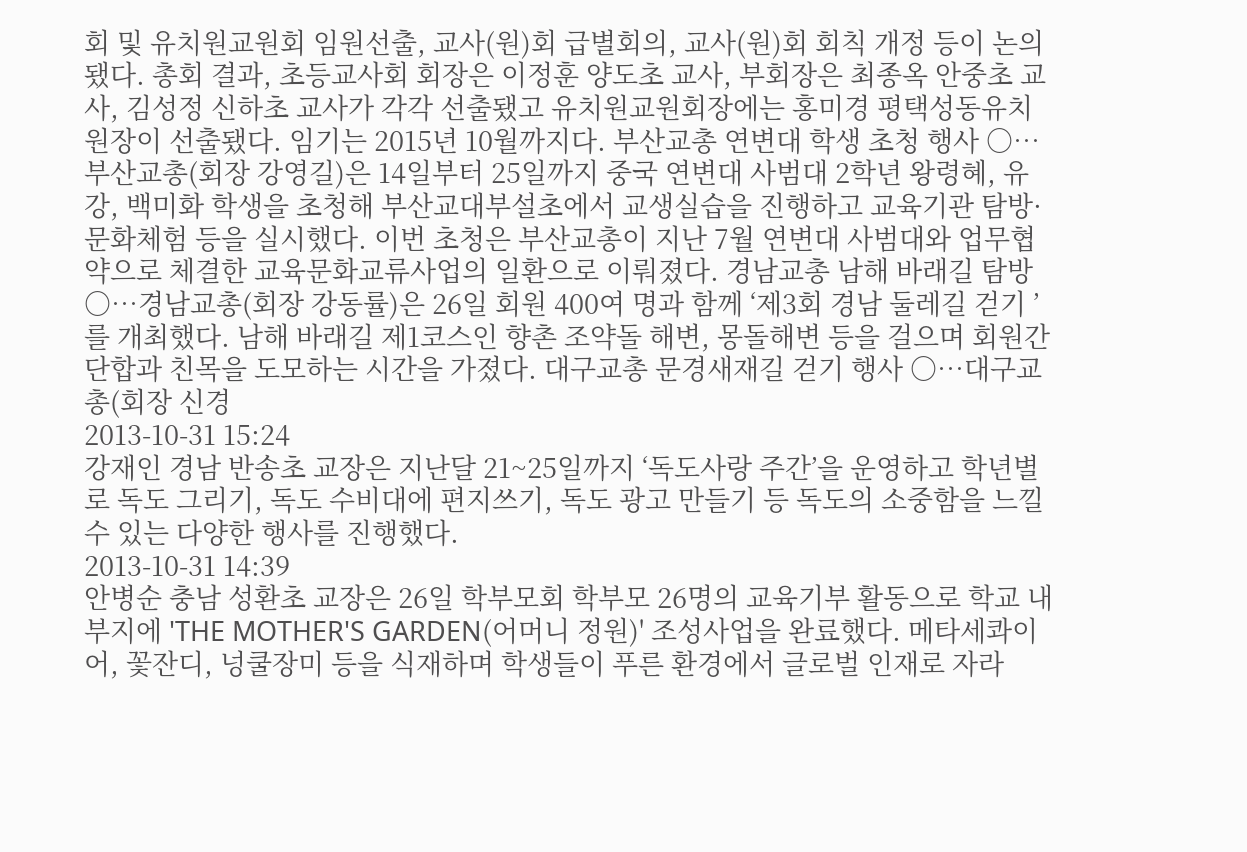회 및 유치원교원회 임원선출, 교사(원)회 급별회의, 교사(원)회 회칙 개정 등이 논의됐다. 총회 결과, 초등교사회 회장은 이정훈 양도초 교사, 부회장은 최종옥 안중초 교사, 김성정 신하초 교사가 각각 선출됐고 유치원교원회장에는 홍미경 평택성동유치원장이 선출됐다. 임기는 2015년 10월까지다. 부산교총 연변대 학생 초청 행사 ○…부산교총(회장 강영길)은 14일부터 25일까지 중국 연변대 사범대 2학년 왕령혜, 유강, 백미화 학생을 초청해 부산교대부설초에서 교생실습을 진행하고 교육기관 탐방·문화체험 등을 실시했다. 이번 초청은 부산교총이 지난 7월 연변대 사범대와 업무협약으로 체결한 교육문화교류사업의 일환으로 이뤄졌다. 경남교총 남해 바래길 탐방 ○…경남교총(회장 강동률)은 26일 회원 400여 명과 함께 ‘제3회 경남 둘레길 걷기 ’를 개최했다. 남해 바래길 제1코스인 향촌 조약돌 해변, 몽돌해변 등을 걸으며 회원간 단합과 친목을 도모하는 시간을 가졌다. 대구교총 문경새재길 걷기 행사 ○…대구교총(회장 신경
2013-10-31 15:24
강재인 경남 반송초 교장은 지난달 21~25일까지 ‘독도사랑 주간’을 운영하고 학년별로 독도 그리기, 독도 수비대에 편지쓰기, 독도 광고 만들기 등 독도의 소중함을 느낄 수 있는 다양한 행사를 진행했다.
2013-10-31 14:39
안병순 충남 성환초 교장은 26일 학부모회 학부모 26명의 교육기부 활동으로 학교 내 부지에 'THE MOTHER'S GARDEN(어머니 정원)' 조성사업을 완료했다. 메타세콰이어, 꽃잔디, 넝쿨장미 등을 식재하며 학생들이 푸른 환경에서 글로벌 인재로 자라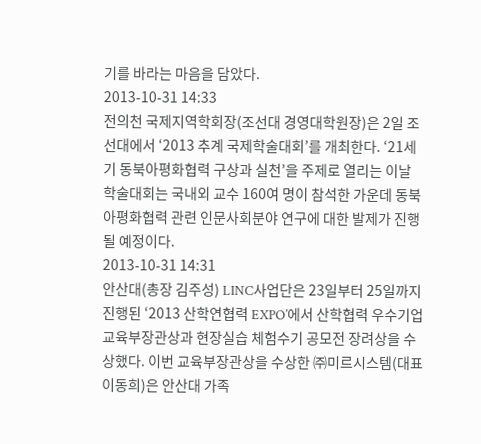기를 바라는 마음을 담았다.
2013-10-31 14:33
전의천 국제지역학회장(조선대 경영대학원장)은 2일 조선대에서 ‘2013 추계 국제학술대회’를 개최한다. ‘21세기 동북아평화협력 구상과 실천’을 주제로 열리는 이날 학술대회는 국내외 교수 160여 명이 참석한 가운데 동북아평화협력 관련 인문사회분야 연구에 대한 발제가 진행될 예정이다.
2013-10-31 14:31
안산대(총장 김주성) LINC사업단은 23일부터 25일까지 진행된 ‘2013 산학연협력 EXPO’에서 산학협력 우수기업 교육부장관상과 현장실습 체험수기 공모전 장려상을 수상했다. 이번 교육부장관상을 수상한 ㈜미르시스템(대표 이동희)은 안산대 가족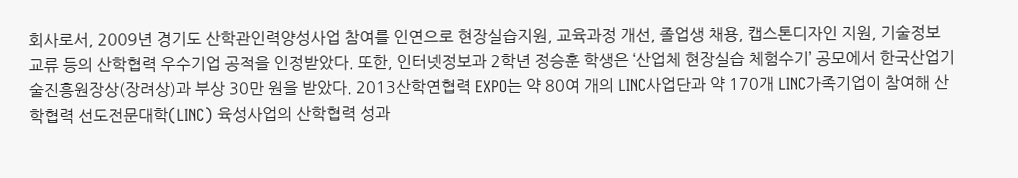회사로서, 2009년 경기도 산학관인력양성사업 참여를 인연으로 현장실습지원, 교육과정 개선, 졸업생 채용, 캡스톤디자인 지원, 기술정보 교류 등의 산학협력 우수기업 공적을 인정받았다. 또한, 인터넷정보과 2학년 정승훈 학생은 ‘산업체 현장실습 체험수기’ 공모에서 한국산업기술진흥원장상(장려상)과 부상 30만 원을 받았다. 2013산학연협력 EXPO는 약 80여 개의 LINC사업단과 약 170개 LINC가족기업이 참여해 산학협력 선도전문대학(LINC) 육성사업의 산학협력 성과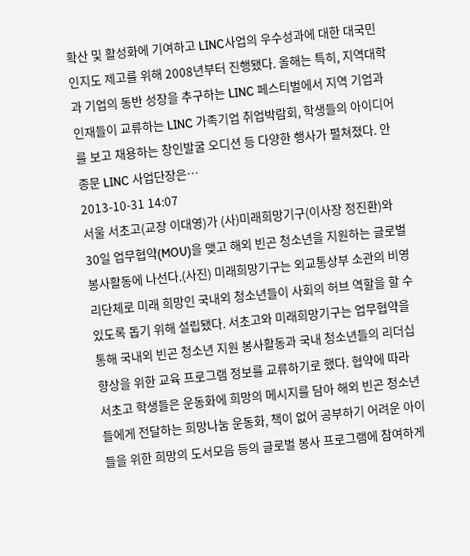확산 및 활성화에 기여하고 LINC사업의 우수성과에 대한 대국민 인지도 제고를 위해 2008년부터 진행됐다. 올해는 특히, 지역대학과 기업의 동반 성장을 추구하는 LINC 페스티벌에서 지역 기업과 인재들이 교류하는 LINC 가족기업 취업박람회, 학생들의 아이디어를 보고 채용하는 창인발굴 오디션 등 다양한 행사가 펼쳐졌다. 안종문 LINC 사업단장은…
2013-10-31 14:07
서울 서초고(교장 이대영)가 (사)미래희망기구(이사장 정진환)와 30일 업무협약(MOU)을 맺고 해외 빈곤 청소년을 지원하는 글로벌 봉사활동에 나선다.(사진) 미래희망기구는 외교통상부 소관의 비영리단체로 미래 희망인 국내외 청소년들이 사회의 허브 역할을 할 수 있도록 돕기 위해 설립됐다. 서초고와 미래희망기구는 업무협약을 통해 국내외 빈곤 청소년 지원 봉사활동과 국내 청소년들의 리더십 향상을 위한 교육 프로그램 정보를 교류하기로 했다. 협약에 따라 서초고 학생들은 운동화에 희망의 메시지를 담아 해외 빈곤 청소년들에게 전달하는 희망나눔 운동화, 책이 없어 공부하기 어려운 아이들을 위한 희망의 도서모음 등의 글로벌 봉사 프로그램에 참여하게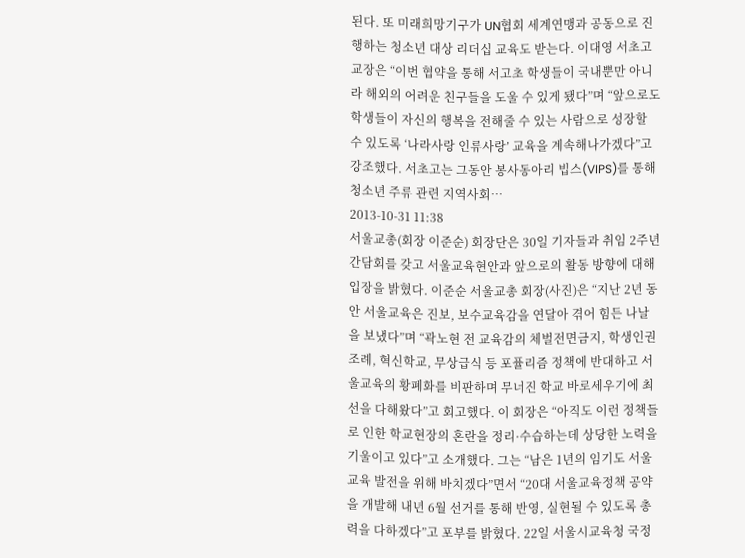된다. 또 미래희망기구가 UN협회 세계연맹과 공동으로 진행하는 청소년 대상 리더십 교육도 받는다. 이대영 서초고 교장은 “이번 협약을 통해 서고초 학생들이 국내뿐만 아니라 해외의 어려운 친구들을 도울 수 있게 됐다”며 “앞으로도 학생들이 자신의 행복을 전해줄 수 있는 사람으로 성장할 수 있도록 ‘나라사랑 인류사랑’ 교육을 계속해나가겠다”고 강조했다. 서초고는 그동안 봉사동아리 빕스(VIPS)를 통해 청소년 주류 관련 지역사회…
2013-10-31 11:38
서울교총(회장 이준순) 회장단은 30일 기자들과 취임 2주년 간담회를 갖고 서울교육현안과 앞으로의 활동 방향에 대해 입장을 밝혔다. 이준순 서울교총 회장(사진)은 “지난 2년 동안 서울교육은 진보, 보수교육감을 연달아 겪어 힘든 나날을 보냈다”며 “곽노현 전 교육감의 체벌전면금지, 학생인권조례, 혁신학교, 무상급식 등 포퓰리즘 정책에 반대하고 서울교육의 황폐화를 비판하며 무너진 학교 바로세우기에 최선을 다해왔다”고 회고했다. 이 회장은 “아직도 이런 정책들로 인한 학교현장의 혼란을 정리·수습하는데 상당한 노력을 기울이고 있다”고 소개했다. 그는 “남은 1년의 임기도 서울교육 발전을 위해 바치겠다”면서 “20대 서울교육정책 공약을 개발해 내년 6월 선거를 통해 반영, 실현될 수 있도록 총력을 다하겠다”고 포부를 밝혔다. 22일 서울시교육청 국정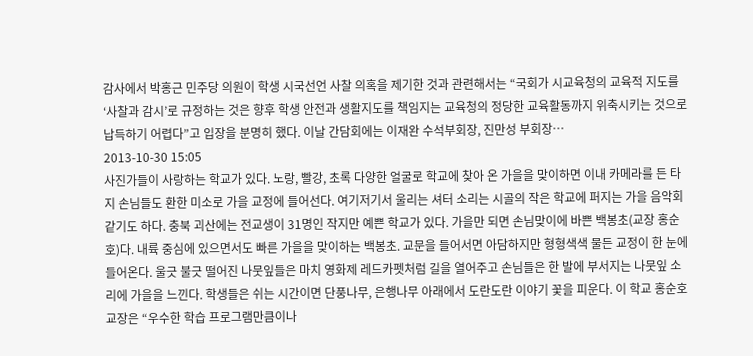감사에서 박홍근 민주당 의원이 학생 시국선언 사찰 의혹을 제기한 것과 관련해서는 “국회가 시교육청의 교육적 지도를 ‘사찰과 감시’로 규정하는 것은 향후 학생 안전과 생활지도를 책임지는 교육청의 정당한 교육활동까지 위축시키는 것으로 납득하기 어렵다”고 입장을 분명히 했다. 이날 간담회에는 이재완 수석부회장, 진만성 부회장…
2013-10-30 15:05
사진가들이 사랑하는 학교가 있다. 노랑, 빨강, 초록 다양한 얼굴로 학교에 찾아 온 가을을 맞이하면 이내 카메라를 든 타지 손님들도 환한 미소로 가을 교정에 들어선다. 여기저기서 울리는 셔터 소리는 시골의 작은 학교에 퍼지는 가을 음악회 같기도 하다. 충북 괴산에는 전교생이 31명인 작지만 예쁜 학교가 있다. 가을만 되면 손님맞이에 바쁜 백봉초(교장 홍순호)다. 내륙 중심에 있으면서도 빠른 가을을 맞이하는 백봉초. 교문을 들어서면 아담하지만 형형색색 물든 교정이 한 눈에 들어온다. 울긋 불긋 떨어진 나뭇잎들은 마치 영화제 레드카펫처럼 길을 열어주고 손님들은 한 발에 부서지는 나뭇잎 소리에 가을을 느낀다. 학생들은 쉬는 시간이면 단풍나무, 은행나무 아래에서 도란도란 이야기 꽃을 피운다. 이 학교 홍순호 교장은 “우수한 학습 프로그램만큼이나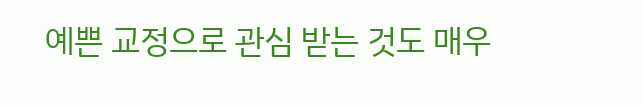예쁜 교정으로 관심 받는 것도 매우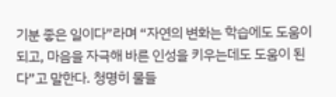기분 좋은 일이다”라며 “자연의 변화는 학습에도 도움이 되고, 마음을 자극해 바른 인성을 키우는데도 도움이 된다”고 말한다. 청명히 물들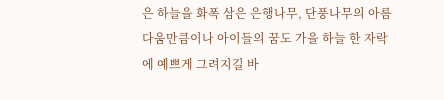은 하늘을 화폭 삼은 은행나무, 단풍나무의 아름다움만큼이나 아이들의 꿈도 가을 하늘 한 자락에 예쁘게 그려지길 바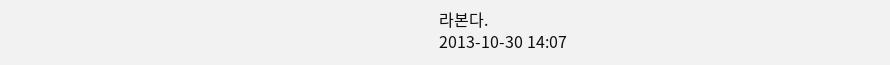라본다.
2013-10-30 14:07